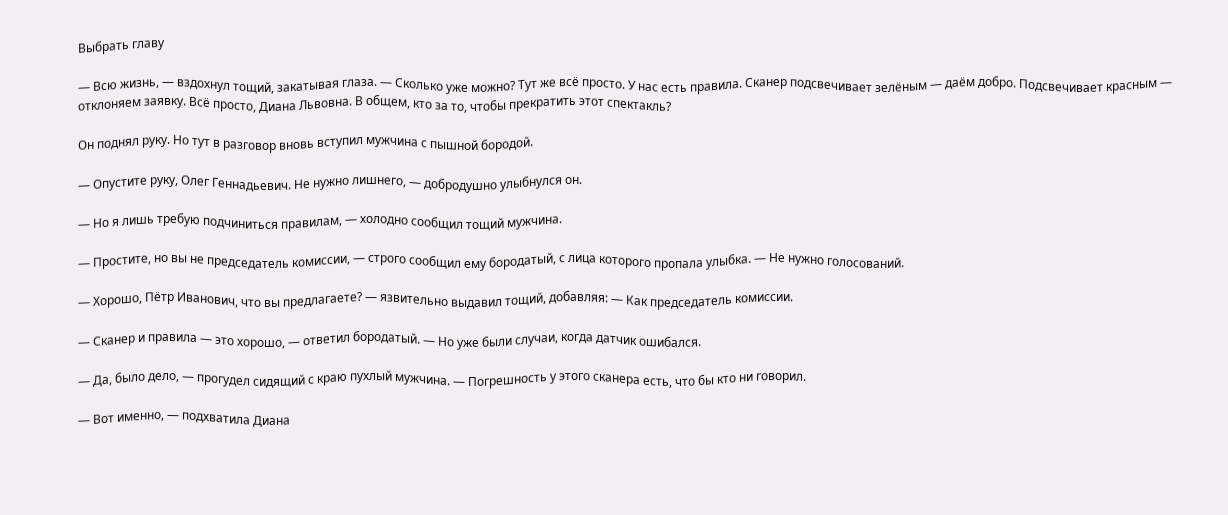Выбрать главу

— Всю жизнь, — вздохнул тощий, закатывая глаза. — Сколько уже можно? Тут же всё просто. У нас есть правила. Сканер подсвечивает зелёным — даём добро. Подсвечивает красным — отклоняем заявку. Всё просто, Диана Львовна. В общем, кто за то, чтобы прекратить этот спектакль?

Он поднял руку. Но тут в разговор вновь вступил мужчина с пышной бородой.

— Опустите руку, Олег Геннадьевич. Не нужно лишнего, — добродушно улыбнулся он.

— Но я лишь требую подчиниться правилам, — холодно сообщил тощий мужчина.

— Простите, но вы не председатель комиссии, — строго сообщил ему бородатый, с лица которого пропала улыбка. — Не нужно голосований.

— Хорошо, Пётр Иванович, что вы предлагаете? — язвительно выдавил тощий, добавляя: — Как председатель комиссии.

— Сканер и правила — это хорошо, — ответил бородатый. — Но уже были случаи, когда датчик ошибался.

— Да, было дело, — прогудел сидящий с краю пухлый мужчина. — Погрешность у этого сканера есть, что бы кто ни говорил.

— Вот именно, — подхватила Диана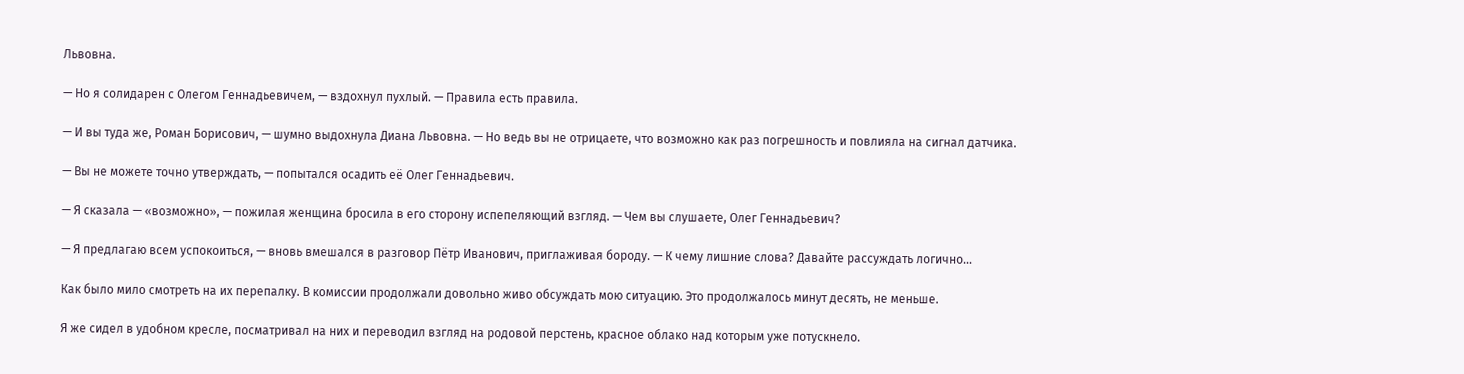Львовна.

— Но я солидарен с Олегом Геннадьевичем, — вздохнул пухлый. — Правила есть правила.

— И вы туда же, Роман Борисович, — шумно выдохнула Диана Львовна. — Но ведь вы не отрицаете, что возможно как раз погрешность и повлияла на сигнал датчика.

— Вы не можете точно утверждать, — попытался осадить её Олег Геннадьевич.

— Я сказала — «возможно», — пожилая женщина бросила в его сторону испепеляющий взгляд. — Чем вы слушаете, Олег Геннадьевич?

— Я предлагаю всем успокоиться, — вновь вмешался в разговор Пётр Иванович, приглаживая бороду. — К чему лишние слова? Давайте рассуждать логично…

Как было мило смотреть на их перепалку. В комиссии продолжали довольно живо обсуждать мою ситуацию. Это продолжалось минут десять, не меньше.

Я же сидел в удобном кресле, посматривал на них и переводил взгляд на родовой перстень, красное облако над которым уже потускнело.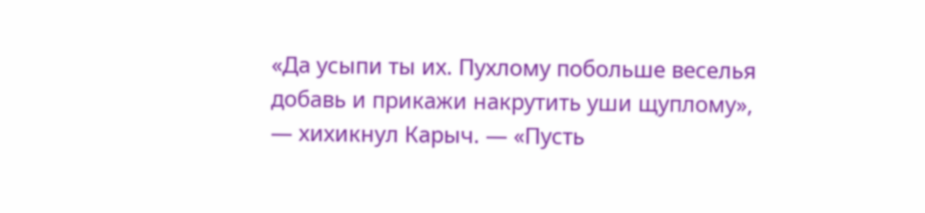«Да усыпи ты их. Пухлому побольше веселья добавь и прикажи накрутить уши щуплому», — хихикнул Карыч. — «Пусть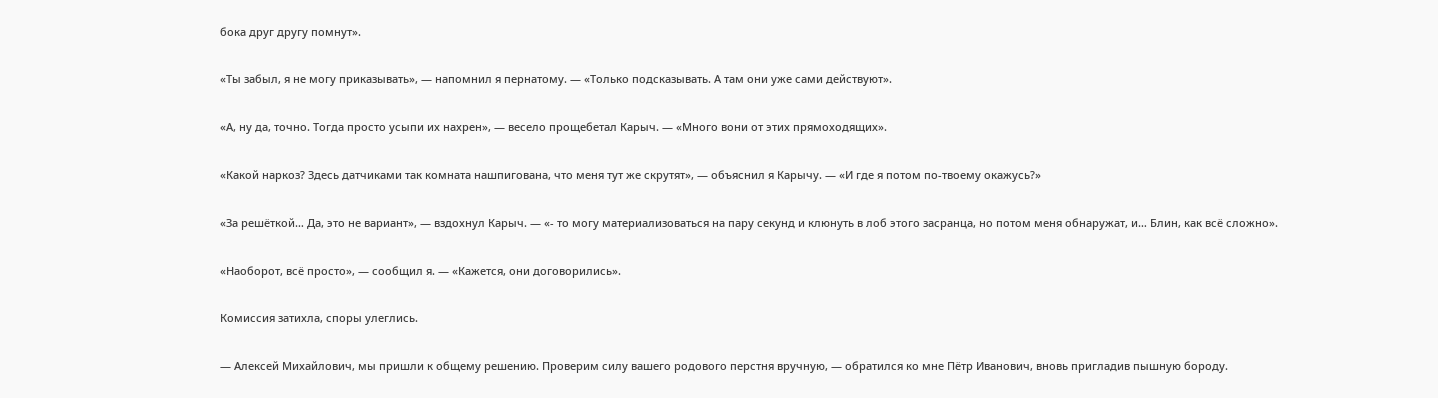бока друг другу помнут».

«Ты забыл, я не могу приказывать», — напомнил я пернатому. — «Только подсказывать. А там они уже сами действуют».

«А, ну да, точно. Тогда просто усыпи их нахрен», — весело прощебетал Карыч. — «Много вони от этих прямоходящих».

«Какой наркоз? Здесь датчиками так комната нашпигована, что меня тут же скрутят», — объяснил я Карычу. — «И где я потом по-твоему окажусь?»

«За решёткой… Да, это не вариант», — вздохнул Карыч. — «- то могу материализоваться на пару секунд и клюнуть в лоб этого засранца, но потом меня обнаружат, и… Блин, как всё сложно».

«Наоборот, всё просто», — сообщил я. — «Кажется, они договорились».

Комиссия затихла, споры улеглись.

— Алексей Михайлович, мы пришли к общему решению. Проверим силу вашего родового перстня вручную, — обратился ко мне Пётр Иванович, вновь пригладив пышную бороду.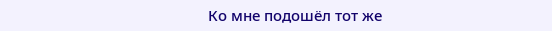Ко мне подошёл тот же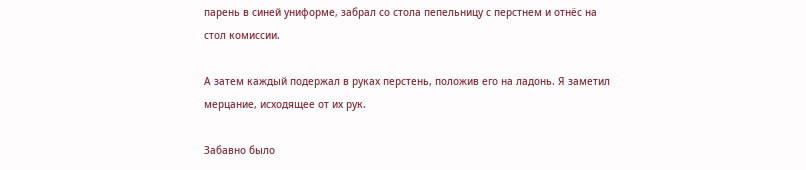парень в синей униформе, забрал со стола пепельницу с перстнем и отнёс на стол комиссии.

А затем каждый подержал в руках перстень, положив его на ладонь. Я заметил мерцание, исходящее от их рук.

Забавно было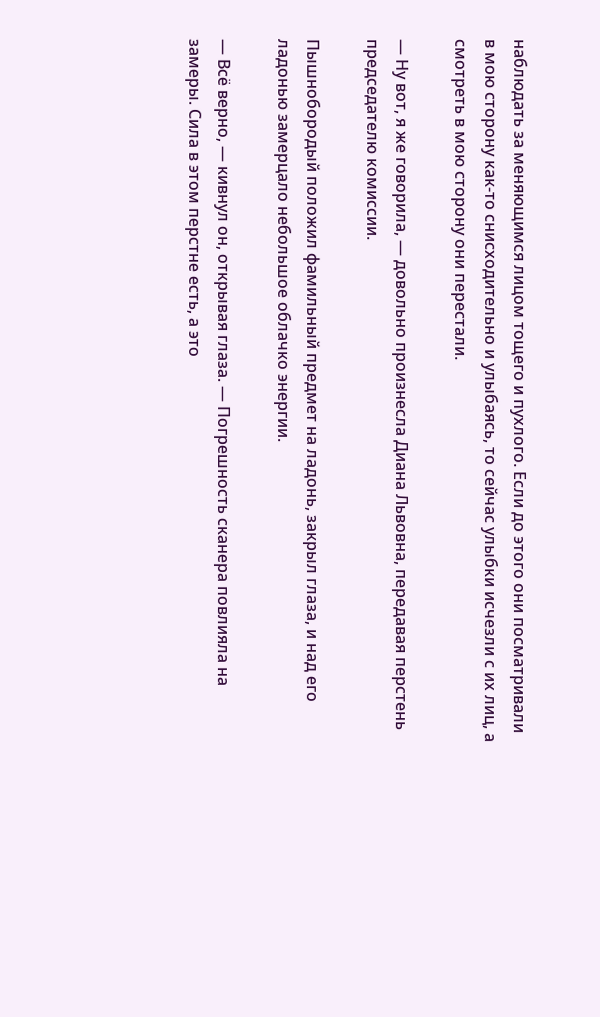наблюдать за меняющимся лицом тощего и пухлого. Если до этого они посматривали в мою сторону как-то снисходительно и улыбаясь, то сейчас улыбки исчезли с их лиц, а смотреть в мою сторону они перестали.

— Ну вот, я же говорила, — довольно произнесла Диана Львовна, передавая перстень председателю комиссии.

Пышнобородый положил фамильный предмет на ладонь, закрыл глаза, и над его ладонью замерцало небольшое облачко энергии.

— Всё верно, — кивнул он, открывая глаза. — Погрешность сканера повлияла на замеры. Сила в этом перстне есть, а это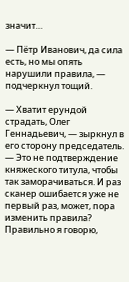значит…

— Пётр Иванович, да сила есть, но мы опять нарушили правила, — подчеркнул тощий.

— Хватит ерундой страдать, Олег Геннадьевич, — зыркнул в его сторону председатель. — Это не подтверждение княжеского титула, чтобы так заморачиваться. И раз сканер ошибается уже не первый раз, может, пора изменить правила? Правильно я говорю,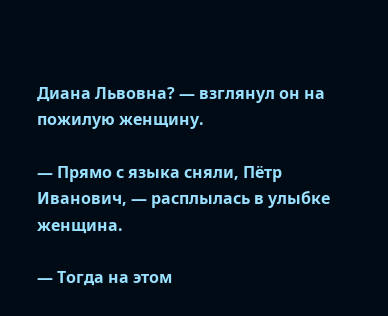Диана Львовна? — взглянул он на пожилую женщину.

— Прямо с языка сняли, Пётр Иванович, — расплылась в улыбке женщина.

— Тогда на этом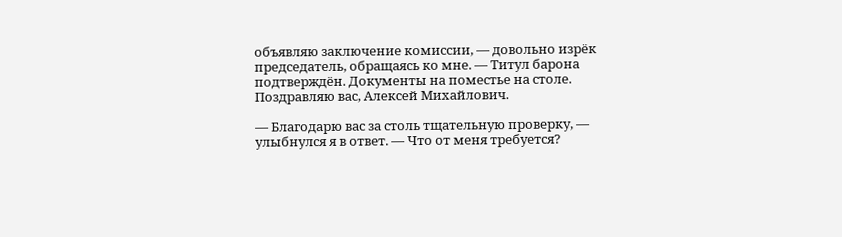объявляю заключение комиссии, — довольно изрёк председатель, обращаясь ко мне. — Титул барона подтверждён. Документы на поместье на столе. Поздравляю вас, Алексей Михайлович.

— Благодарю вас за столь тщательную проверку, — улыбнулся я в ответ. — Что от меня требуется?